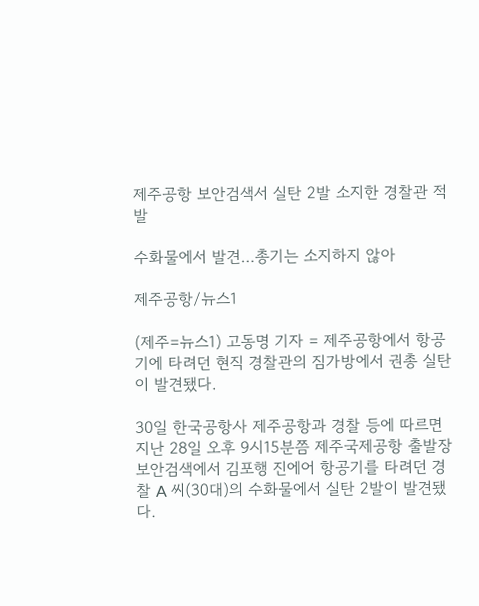제주공항 보안검색서 실탄 2발 소지한 경찰관 적발

수화물에서 발견…총기는 소지하지 않아

제주공항/뉴스1

(제주=뉴스1) 고동명 기자 = 제주공항에서 항공기에 타려던 현직 경찰관의 짐가방에서 권총 실탄이 발견됐다.

30일 한국공항사 제주공항과 경찰 등에 따르면 지난 28일 오후 9시15분쯤 제주국제공항 출발장 보안검색에서 김포행 진에어 항공기를 타려던 경찰 A 씨(30대)의 수화물에서 실탄 2발이 발견됐다.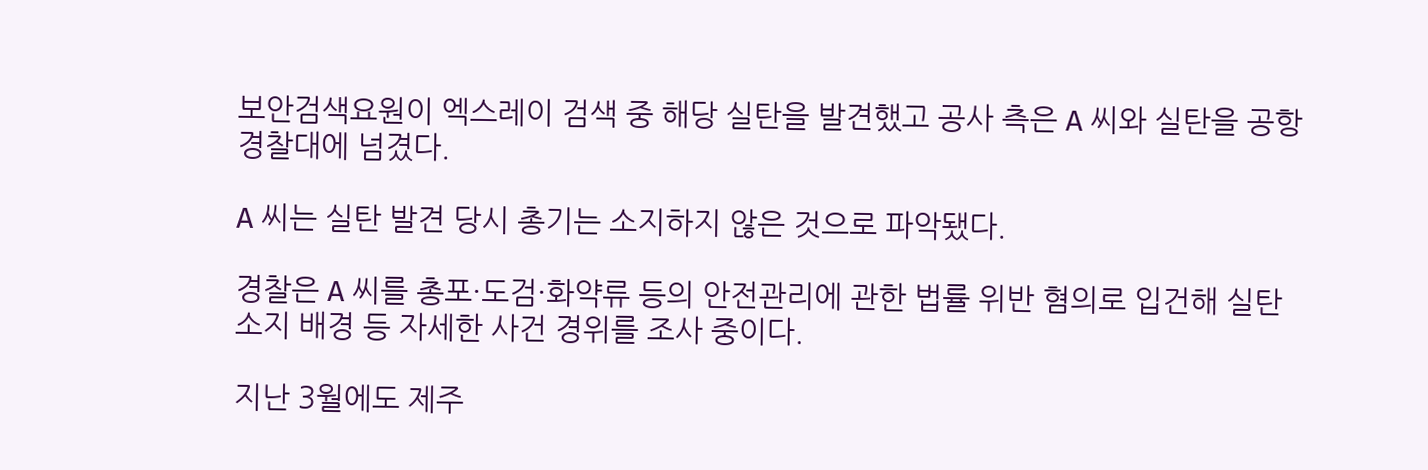보안검색요원이 엑스레이 검색 중 해당 실탄을 발견했고 공사 측은 A 씨와 실탄을 공항경찰대에 넘겼다.

A 씨는 실탄 발견 당시 총기는 소지하지 않은 것으로 파악됐다.

경찰은 A 씨를 총포·도검·화약류 등의 안전관리에 관한 법률 위반 혐의로 입건해 실탄 소지 배경 등 자세한 사건 경위를 조사 중이다.

지난 3월에도 제주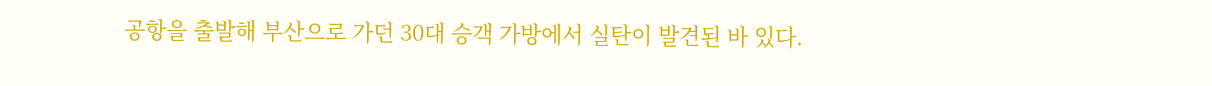공항을 출발해 부산으로 가던 30대 승객 가방에서 실탄이 발견된 바 있다.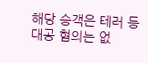해당 승객은 테러 등 대공 혐의는 없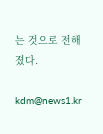는 것으로 전해졌다.

kdm@news1.kr